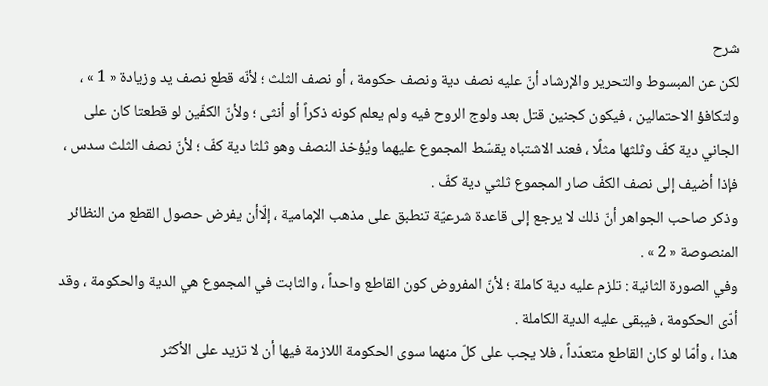شرح
لكن عن المبسوط والتحرير والإرشاد أنّ عليه نصف دية ونصف حكومة ، أو نصف الثلث ؛ لأنّه قطع نصف يد وزيادة « 1 » ، ولتكافؤ الاحتمالين ، فيكون كجنين قتل بعد ولوج الروح فيه ولم يعلم كونه ذكراً أو أنثى ؛ ولأنّ الكفّين لو قطعتا كان على الجاني دية كفّ وثلثها مثلًا ، فعند الاشتباه يقسّط المجموع عليهما ويُؤخذ النصف وهو ثلثا دية كفّ ؛ لأنّ نصف الثلث سدس ، فإذا أضيف إلى نصف الكفّ صار المجموع ثلثي دية كفّ .
وذكر صاحب الجواهر أنّ ذلك لا يرجع إلى قاعدة شرعيّة تنطبق على مذهب الإمامية ، إلّاأن يفرض حصول القطع من النظائر المنصوصة « 2 » .
وفي الصورة الثانية : تلزم عليه دية كاملة ؛ لأنّ المفروض كون القاطع واحداً ، والثابت في المجموع هي الدية والحكومة ، وقد أدّى الحكومة ، فيبقى عليه الدية الكاملة .
هذا ، وأمّا لو كان القاطع متعدّداً ، فلا يجب على كلّ منهما سوى الحكومة اللازمة فيها أن لا تزيد على الأكثر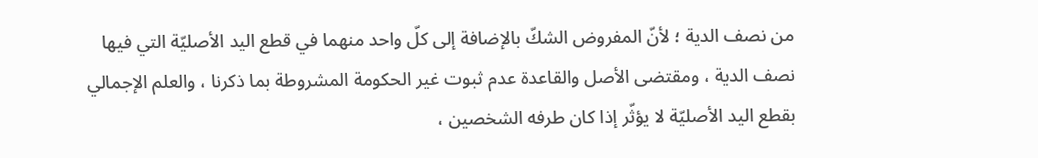من نصف الدية ؛ لأنّ المفروض الشكّ بالإضافة إلى كلّ واحد منهما في قطع اليد الأصليّة التي فيها نصف الدية ، ومقتضى الأصل والقاعدة عدم ثبوت غير الحكومة المشروطة بما ذكرنا ، والعلم الإجمالي بقطع اليد الأصليّة لا يؤثّر إذا كان طرفه الشخصين ،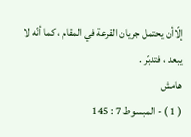إلّاأن يحتمل جريان القرعة في المقام ، كما أنّه لا يبعد ، فتدبّر .
هامش
( 1 ) - المبسوط 7 : 145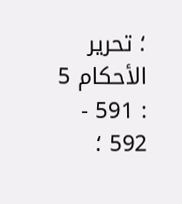؛ تحرير الأحكام 5 : 591 - 592 ؛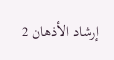إرشاد الأذهان 2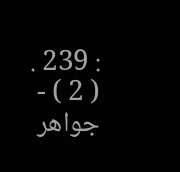: 239 .
( 2 ) - جواهر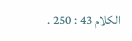الكلام 43 : 250 .